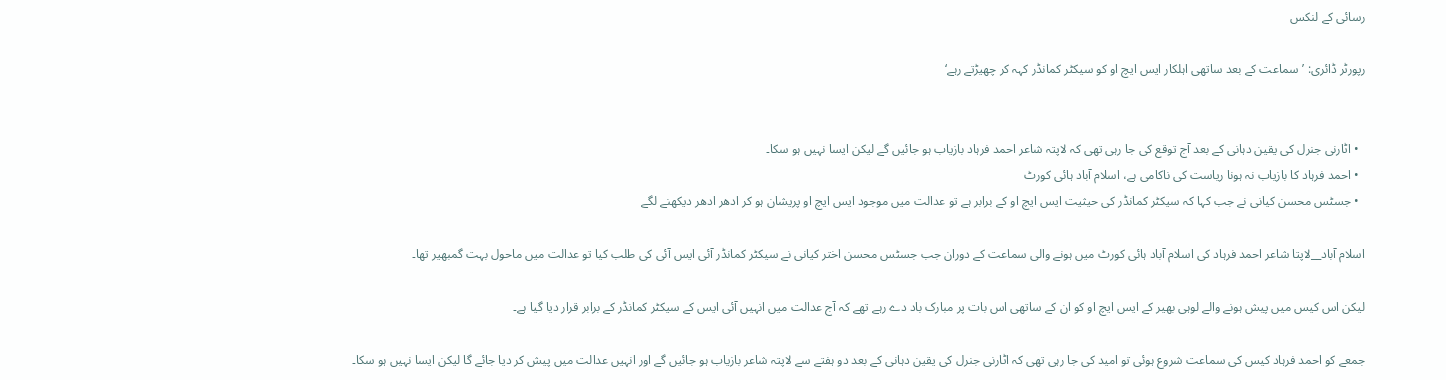رسائی کے لنکس

رپورٹر ڈائری: ’سماعت کے بعد ساتھی اہلکار ایس ایچ او کو سیکٹر کمانڈر کہہ کر چھیڑتے رہے‘


  • اٹارنی جنرل کی یقین دہانی کے بعد آج توقع کی جا رہی تھی کہ لاپتہ شاعر احمد فرہاد بازیاب ہو جائیں گے لیکن ایسا نہیں ہو سکا۔
  • احمد فرہاد کا بازیاب نہ ہونا ریاست کی ناکامی ہے، اسلام آباد ہائی کورٹ
  • جسٹس محسن کیانی نے جب کہا کہ سیکٹر کمانڈر کی حیثیت ایس ایچ او کے برابر ہے تو عدالت میں موجود ایس ایچ او پریشان ہو کر ادھر ادھر دیکھنے لگے

اسلام آباد__لاپتا شاعر احمد فرہاد کی اسلام آباد ہائی کورٹ میں ہونے والی سماعت کے دوران جب جسٹس محسن اختر کیانی نے سیکٹر کمانڈر آئی ایس آئی کی طلب کیا تو عدالت میں ماحول بہت گمبھیر تھا۔

لیکن اس کیس میں پیش ہونے والے لوہی بھیر کے ایس ایچ او کو ان کے ساتھی اس بات پر مبارک باد دے رہے تھے کہ آج عدالت میں انہیں آئی ایس کے سیکٹر کمانڈر کے برابر قرار دیا گیا ہے۔

جمعے کو احمد فرہاد کیس کی سماعت شروع ہوئی تو امید کی جا رہی تھی کہ اٹارنی جنرل کی یقین دہانی کے بعد دو ہفتے سے لاپتہ شاعر بازیاب ہو جائیں گے اور انہیں عدالت میں پیش کر دیا جائے گا لیکن ایسا نہیں ہو سکا۔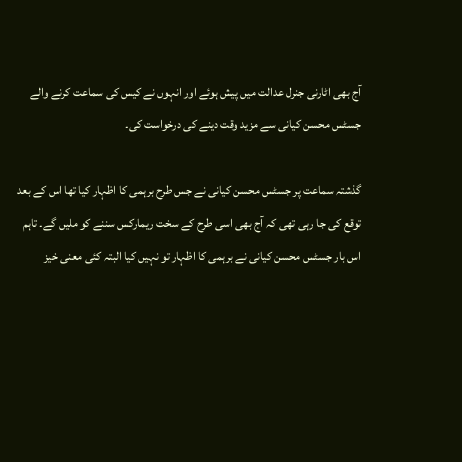آج بھی اٹارنی جنرل عدالت میں پیش ہوئے اور انہوں نے کیس کی سماعت کرنے والے جسٹس محسن کیانی سے مزید وقت دینے کی درخواست کی۔

گذشتہ سماعت پر جسٹس محسن کیانی نے جس طرح برہمی کا اظہار کیا تھا اس کے بعد توقع کی جا رہی تھی کہ آج بھی اسی طرح کے سخت ریمارکس سننے کو ملیں گے۔ تاہم اس بار جسٹس محسن کیانی نے برہمی کا اظہار تو نہیں کیا البتہ کئی معنی خیز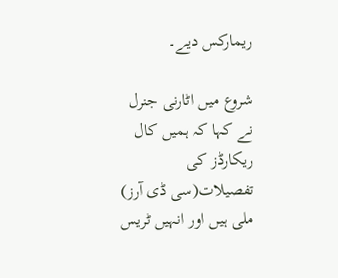ریمارکس دیے۔

شروع میں اٹارنی جنرل نے کہا کہ ہمیں کال ریکارڈز کی تفصیلات(سی ڈی آرز) ملی ہیں اور انہیں ٹریس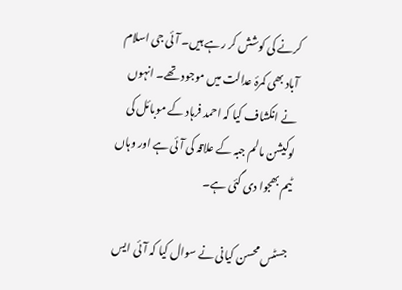کرنے کی کوشش کر رہے ہیں۔ آئی جی اسلام آباد بھی کمرۂ عدالت میں موجود تھے۔ انہوں نے انکشاف کیا کہ احمد فرہاد کے موبائل کی لوکیشن مالم جبہ کے علاقہ کی آئی ہے اور وہاں ٹیم بھجوا دی گئی ہے۔

جسٹس محسن کیانی نے سوال کیا کہ آئی ایس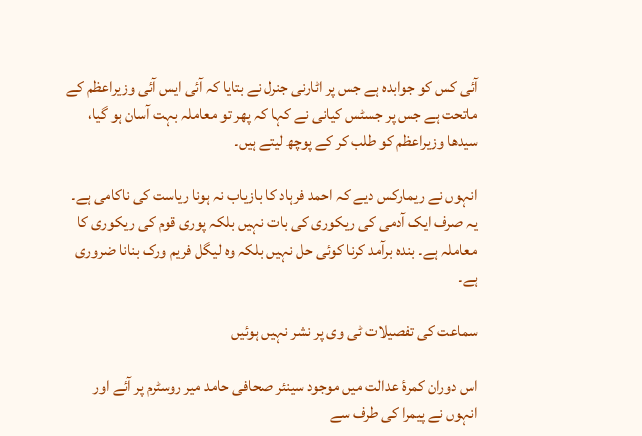آئی کس کو جوابدہ ہے جس پر اٹارنی جنرل نے بتایا کہ آئی ایس آئی وزیراعظم کے ماتحت ہے جس پر جسٹس کیانی نے کہا کہ پھر تو معاملہ بہت آسان ہو گیا، سیدھا وزیراعظم کو طلب کر کے پوچھ لیتے ہیں۔

انہوں نے ریمارکس دیے کہ احمد فرہاد کا بازیاب نہ ہونا ریاست کی ناکامی ہے۔ یہ صرف ایک آدمی کی ریکوری کی بات نہیں بلکہ پوری قوم کی ریکوری کا معاملہ ہے۔ بندہ برآمد کرنا کوئی حل نہیں بلکہ وہ لیگل فریم ورک بنانا ضروری ہے۔

سماعت کی تفصیلات ٹی وی پر نشر نہیں ہوئیں

اس دوران کمرۂ عدالت میں موجود سینئر صحافی حامد میر روسٹرم پر آئے اور انہوں نے پیمرا کی طرف سے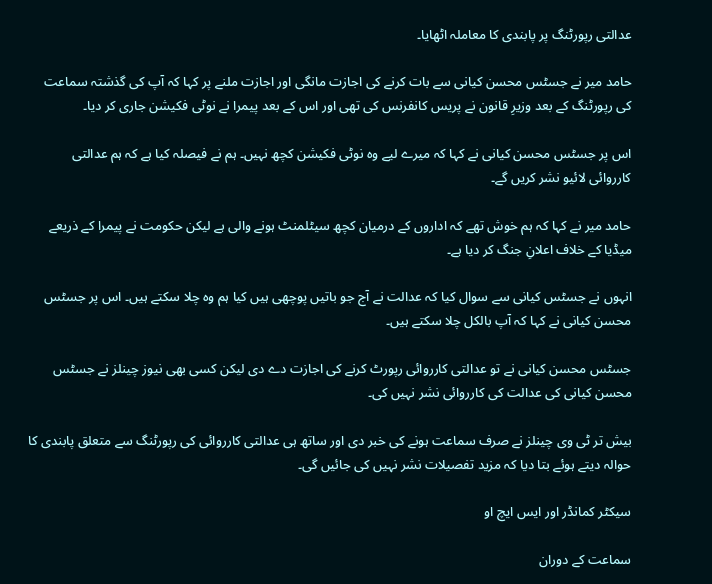عدالتی رپورٹنگ پر پابندی کا معاملہ اٹھایا۔

حامد میر نے جسٹس محسن کیانی سے بات کرنے کی اجازت مانگی اور اجازت ملنے پر کہا کہ آپ کی گذشتہ سماعت کی رپورٹنگ کے بعد وزیرِ قانون نے پریس کانفرنس کی تھی اور اس کے بعد پیمرا نے نوٹی فکیشن جاری کر دیا۔

اس پر جسٹس محسن کیانی نے کہا کہ میرے لیے وہ نوٹی فکیشن کچھ نہیں۔ ہم نے فیصلہ کیا ہے کہ ہم عدالتی کارروائی لائیو نشر کریں گے۔

حامد میر نے کہا کہ ہم خوش تھے کہ اداروں کے درمیان کچھ سیٹلمنٹ ہونے والی ہے لیکن حکومت نے پیمرا کے ذریعے میڈیا کے خلاف اعلانِ جنگ کر دیا ہے۔

انہوں نے جسٹس کیانی سے سوال کیا کہ عدالت نے آج جو باتیں پوچھی ہیں کیا ہم وہ چلا سکتے ہیں۔ اس پر جسٹس محسن کیانی نے کہا کہ آپ بالکل چلا سکتے ہیں۔

جسٹس محسن کیانی نے تو عدالتی کارروائی رپورٹ کرنے کی اجازت دے دی لیکن کسی بھی نیوز چینلز نے جسٹس محسن کیانی کی عدالت کی کارروائی نشر نہیں کی۔

بیش تر ٹی وی چینلز نے صرف سماعت ہونے کی خبر دی اور ساتھ ہی عدالتی کارروائی کی رپورٹنگ سے متعلق پابندی کا حوالہ دیتے ہوئے بتا دیا کہ مزید تفصیلات نشر نہیں کی جائیں گی۔

سیکٹر کمانڈر اور ایس ایچ او

سماعت کے دوران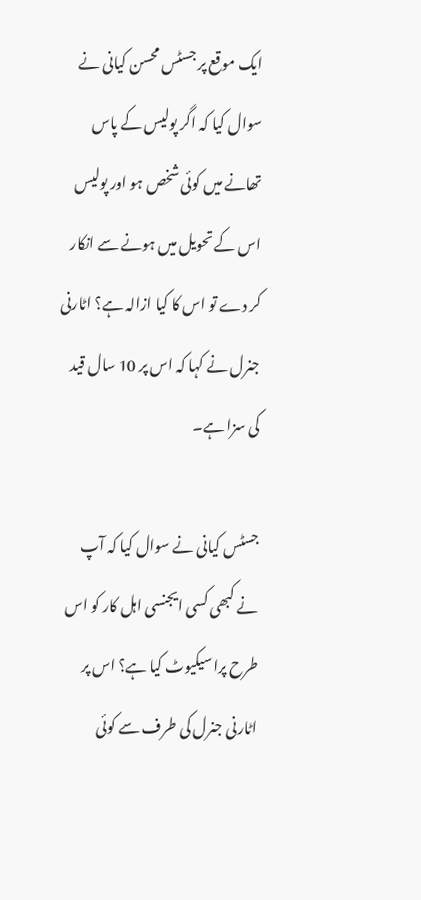ایک موقع پر جسٹس محسن کیانی نے سوال کیا کہ اگر پولیس کے پاس تھانے میں کوئی شخص ہو اور پولیس اس کے تحویل میں ہونے سے انکار کر دے تو اس کا کیا ازالہ ہے؟ اٹارنی جنرل نے کہا کہ اس پر 10 سال قید کی سزا ہے۔

جسٹس کیانی نے سوال کیا کہ آپ نے کبھی کسی ایجنسی اہل کار کو اس طرح پراسیکیوٹ کیا ہے؟ اس پر اٹارنی جنرل کی طرف سے کوئی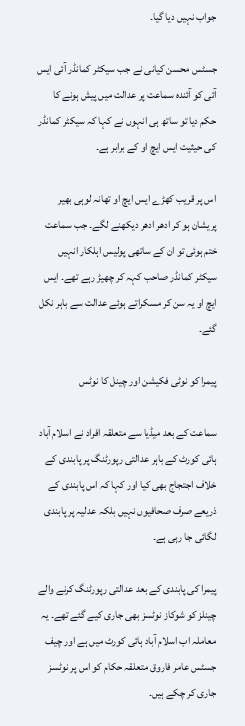جواب نہیں دیا گیا۔

جسٹس محسن کیانی نے جب سیکٹر کمانڈر آئی ایس آئی کو آئندہ سماعت پر عدالت میں پیش ہونے کا حکم دیا تو ساتھ ہی انہوں نے کہا کہ سیکٹر کمانڈر کی حیثیت ایس ایچ او کے برابر ہے۔

اس پر قریب کھڑے ایس ایچ او تھانہ لوہی بھیر پریشان ہو کر ادھر ادھر دیکھنے لگے۔ جب سماعت ختم ہوئی تو ان کے ساتھی پولیس اہلکار انہیں سیکٹر کمانڈر صاحب کہہ کر چھیڑ رہے تھے۔ ایس ایچ او یہ سن کر مسکراتے ہوئے عدالت سے باہر نکل گئے۔

پیمرا کو نوٹی فکیشن اور چینل کا نوٹس

سماعت کے بعد میڈیا سے متعلقہ افراد نے اسلام آباد ہائی کورٹ کے باہر عدالتی رپورٹنگ پر پابندی کے خلاف اجتجاج بھی کیا اور کہا کہ اس پابندی کے ذریعے صرف صحافیوں نہیں بلکہ عدلیہ پر پابندی لگائی جا رہی ہے۔

پیمرا کی پابندی کے بعد عدالتی رپورٹنگ کرنے والے چینلز کو شوکاز نوٹسز بھی جاری کیے گئے تھے۔ یہ معاملہ اب اسلام آباد ہائی کورٹ میں ہے اور چیف جسٹس عامر فاروق متعلقہ حکام کو اس پر نوٹسز جاری کر چکے ہیں۔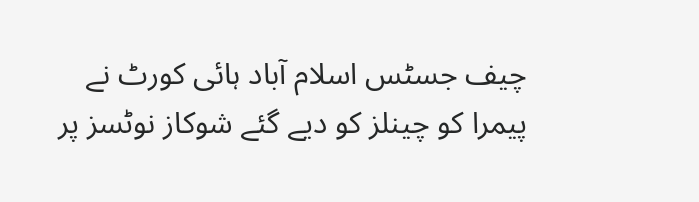چیف جسٹس اسلام آباد ہائی کورٹ نے پیمرا کو چینلز کو دیے گئے شوکاز نوٹسز پر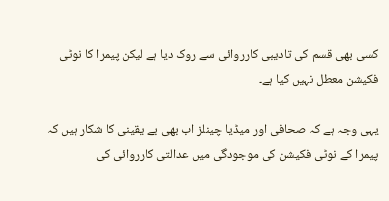کسی بھی قسم کی تادیبی کارروائی سے روک دیا ہے لیکن پیمرا کا نوٹی فکیشن معطل نہیں کیا ہے۔

یہی وجہ ہے کہ صحافی اور میڈیا چینلز اب بھی بے یقینی کا شکار ہیں کہ پیمرا کے نوٹی فکیشن کی موجودگی میں عدالتی کارروائی کی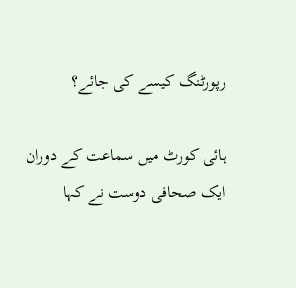رپورٹنگ کیسے کی جائے؟

ہائی کورٹ میں سماعت کے دوران ایک صحافی دوست نے کہا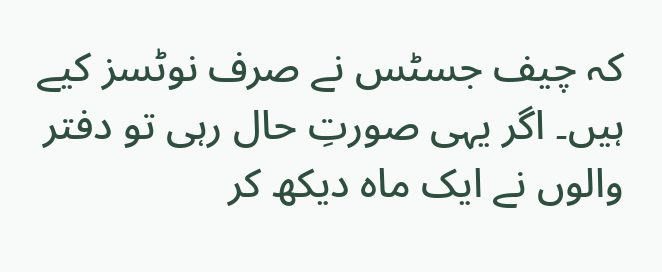کہ چیف جسٹس نے صرف نوٹسز کیے ہیں۔ اگر یہی صورتِ حال رہی تو دفتر والوں نے ایک ماہ دیکھ کر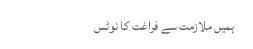ہمیں ملازمت سے فراغت کا نوٹس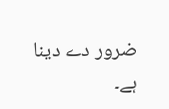ضرور دے دینا ہے۔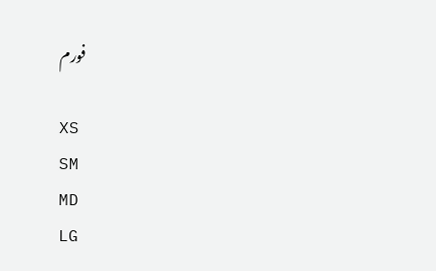فورم

XS
SM
MD
LG